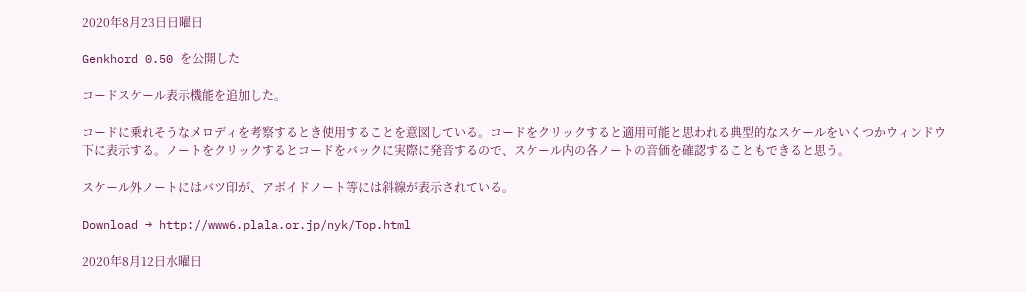2020年8月23日日曜日

Genkhord 0.50 を公開した

コードスケール表示機能を追加した。

コードに乗れそうなメロディを考察するとき使用することを意図している。コードをクリックすると適用可能と思われる典型的なスケールをいくつかウィンドウ下に表示する。ノートをクリックするとコードをバックに実際に発音するので、スケール内の各ノートの音価を確認することもできると思う。

スケール外ノートにはバツ印が、アボイドノート等には斜線が表示されている。

Download → http://www6.plala.or.jp/nyk/Top.html

2020年8月12日水曜日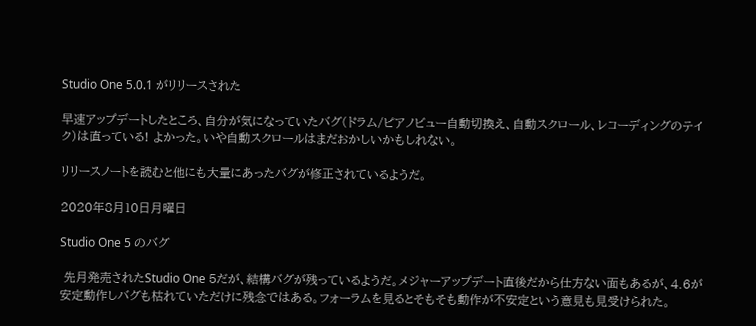Studio One 5.0.1 がリリースされた

早速アップデートしたところ、自分が気になっていたバグ(ドラム/ピアノビュー自動切換え、自動スクロール、レコーディングのテイク)は直っている! よかった。いや自動スクロールはまだおかしいかもしれない。

リリースノートを読むと他にも大量にあったバグが修正されているようだ。

2020年8月10日月曜日

Studio One 5 のバグ

 先月発売されたStudio One 5だが、結構バグが残っているようだ。メジャーアップデート直後だから仕方ない面もあるが、4.6が安定動作しバグも枯れていただけに残念ではある。フォーラムを見るとそもそも動作が不安定という意見も見受けられた。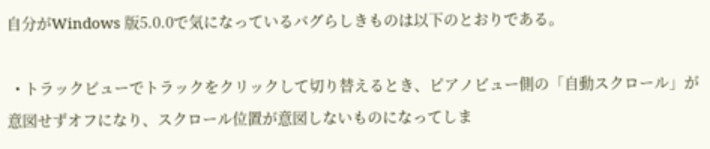自分がWindows 版5.0.0で気になっているバグらしきものは以下のとおりである。

  • トラックビューでトラックをクリックして切り替えるとき、ピアノビュー側の「自動スクロール」が意図せずオフになり、スクロール位置が意図しないものになってしま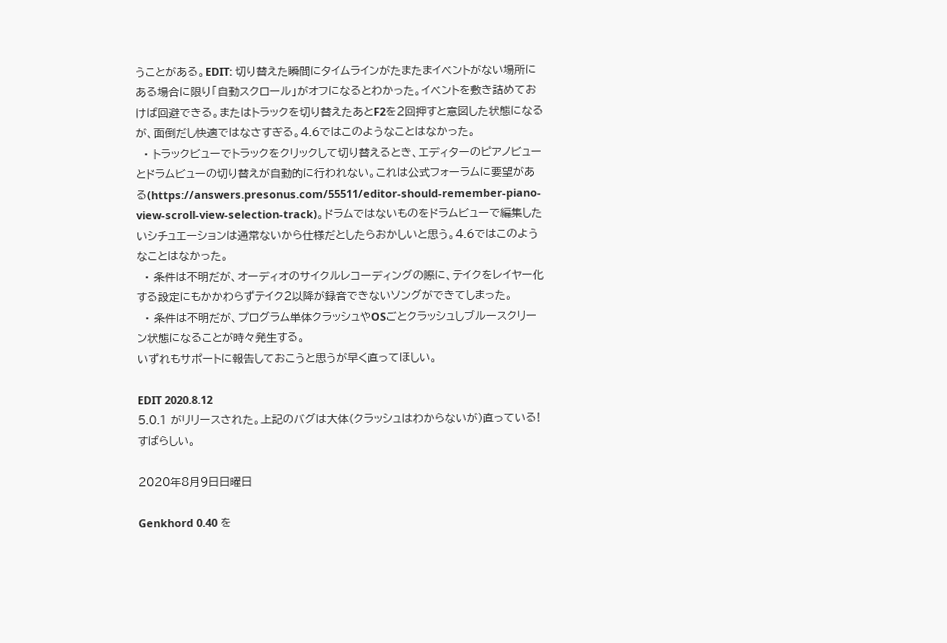うことがある。EDIT: 切り替えた瞬間にタイムラインがたまたまイベントがない場所にある場合に限り「自動スクロール」がオフになるとわかった。イベントを敷き詰めておけば回避できる。またはトラックを切り替えたあとF2を2回押すと意図した状態になるが、面倒だし快適ではなさすぎる。4.6ではこのようなことはなかった。
  • トラックビューでトラックをクリックして切り替えるとき、エディターのピアノビューとドラムビューの切り替えが自動的に行われない。これは公式フォーラムに要望がある(https://answers.presonus.com/55511/editor-should-remember-piano-view-scroll-view-selection-track)。ドラムではないものをドラムビューで編集したいシチュエーションは通常ないから仕様だとしたらおかしいと思う。4.6ではこのようなことはなかった。
  • 条件は不明だが、オーディオのサイクルレコーディングの際に、テイクをレイヤー化する設定にもかかわらずテイク2以降が録音できないソングができてしまった。
  • 条件は不明だが、プログラム単体クラッシュやOSごとクラッシュしブルースクリーン状態になることが時々発生する。
いずれもサポートに報告しておこうと思うが早く直ってほしい。

EDIT 2020.8.12
5.0.1 がリリースされた。上記のバグは大体(クラッシュはわからないが)直っている!
すばらしい。

2020年8月9日日曜日

Genkhord 0.40 を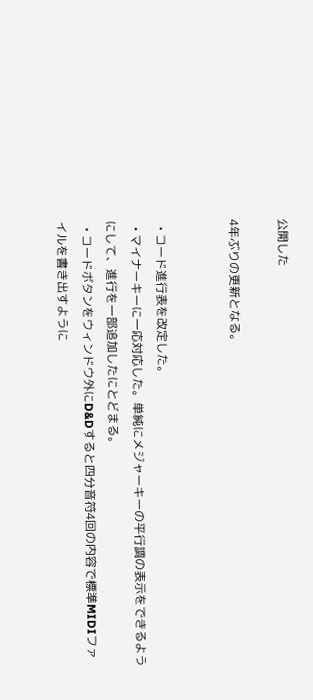公開した

4年ぶりの更新となる。


  • コード進行表を改定した。
  • マイナーキーに一応対応した。単純にメジャーキーの平行調の表示をできるようにして、進行を一部追加したにとどまる。
  • コードボタンをウィンドウ外にD&Dすると四分音符4回の内容で標準MIDIファイルを書き出すように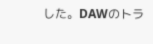した。DAWのトラ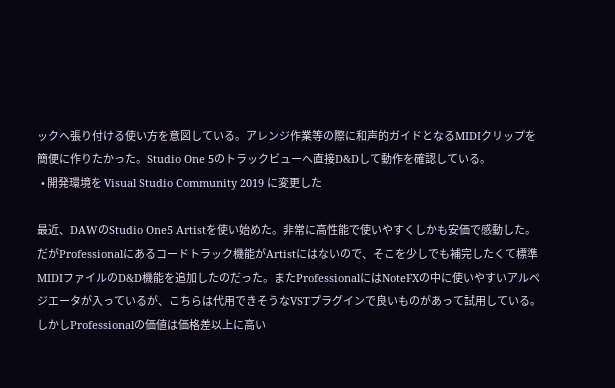ックへ張り付ける使い方を意図している。アレンジ作業等の際に和声的ガイドとなるMIDIクリップを簡便に作りたかった。Studio One 5のトラックビューへ直接D&Dして動作を確認している。
  • 開発環境を Visual Studio Community 2019 に変更した

最近、DAWのStudio One5 Artistを使い始めた。非常に高性能で使いやすくしかも安価で感動した。だがProfessionalにあるコードトラック機能がArtistにはないので、そこを少しでも補完したくて標準MIDIファイルのD&D機能を追加したのだった。またProfessionalにはNoteFXの中に使いやすいアルペジエータが入っているが、こちらは代用できそうなVSTプラグインで良いものがあって試用している。しかしProfessionalの価値は価格差以上に高い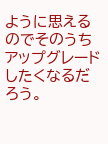ように思えるのでそのうちアップグレードしたくなるだろう。